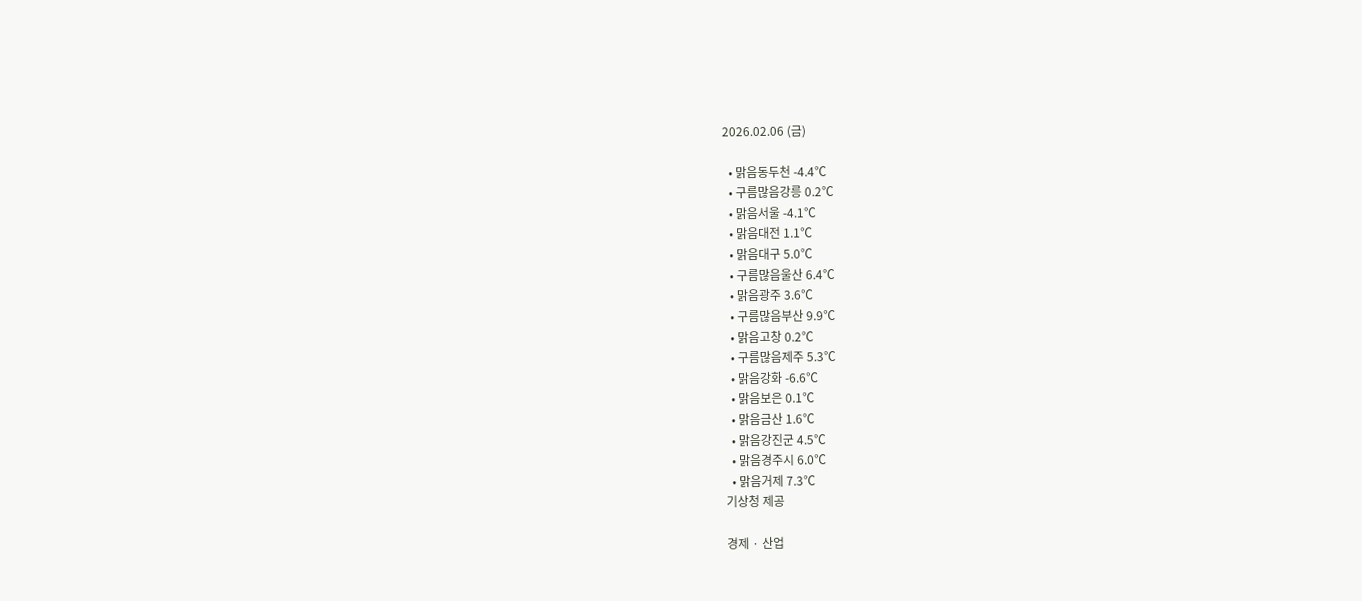2026.02.06 (금)

  • 맑음동두천 -4.4℃
  • 구름많음강릉 0.2℃
  • 맑음서울 -4.1℃
  • 맑음대전 1.1℃
  • 맑음대구 5.0℃
  • 구름많음울산 6.4℃
  • 맑음광주 3.6℃
  • 구름많음부산 9.9℃
  • 맑음고창 0.2℃
  • 구름많음제주 5.3℃
  • 맑음강화 -6.6℃
  • 맑음보은 0.1℃
  • 맑음금산 1.6℃
  • 맑음강진군 4.5℃
  • 맑음경주시 6.0℃
  • 맑음거제 7.3℃
기상청 제공

경제 · 산업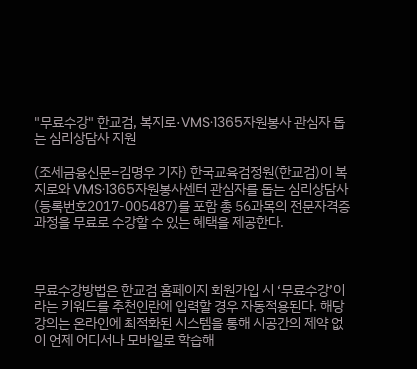"무료수강" 한교검, 복지로·VMS·1365자원봉사 관심자 돕는 심리상담사 지원

(조세금융신문=김명우 기자) 한국교육검정원(한교검)이 복지로와 VMS·1365자원봉사센터 관심자를 돕는 심리상담사(등록번호2017-005487)를 포함 총 56과목의 전문자격증과정을 무료로 수강할 수 있는 혜택을 제공한다.



무료수강방법은 한교검 홈페이지 회원가입 시 ‘무료수강’이라는 키워드를 추천인란에 입력할 경우 자동적용된다. 해당 강의는 온라인에 최적화된 시스템을 통해 시공간의 제약 없이 언제 어디서나 모바일로 학습해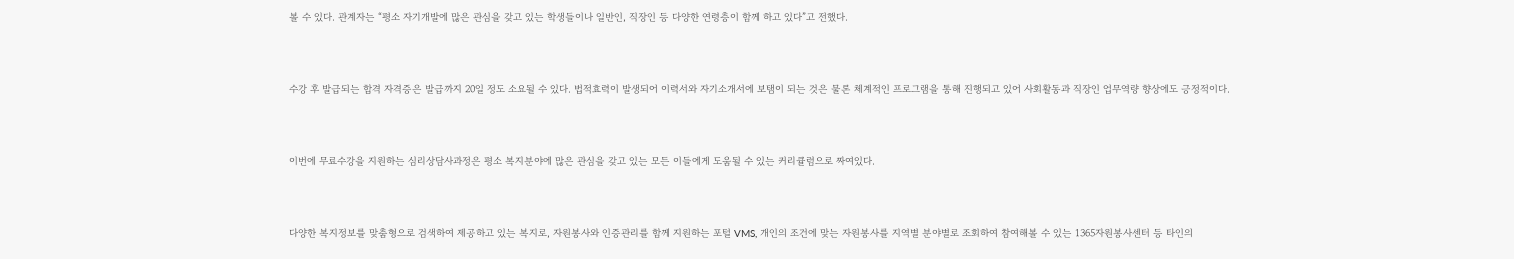볼 수 있다. 관계자는 “평소 자기개발에 많은 관심을 갖고 있는 학생들이나 일반인, 직장인 등 다양한 연령층이 함께 하고 있다”고 전했다.



수강 후 발급되는 합격 자격증은 발급까지 20일 정도 소요될 수 있다. 법적효력이 발생되어 이력서와 자기소개서에 보탬이 되는 것은 물론 체계적인 프로그램을 통해 진행되고 있어 사회활동과 직장인 업무역량 향상에도 긍정적이다.



이번에 무료수강을 지원하는 심리상담사과정은 평소 복지분야에 많은 관심을 갖고 있는 모든 이들에게 도움될 수 있는 커리큘럼으로 짜여있다.



다양한 복지정보를 맞춤형으로 검색하여 제공하고 있는 복지로, 자원봉사와 인증관리를 함께 지원하는 포털 VMS, 개인의 조건에 맞는 자원봉사를 지역별 분야별로 조회하여 참여해볼 수 있는 1365자원봉사센터 등 타인의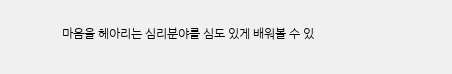마음을 헤아리는 심리분야를 심도 있게 배워볼 수 있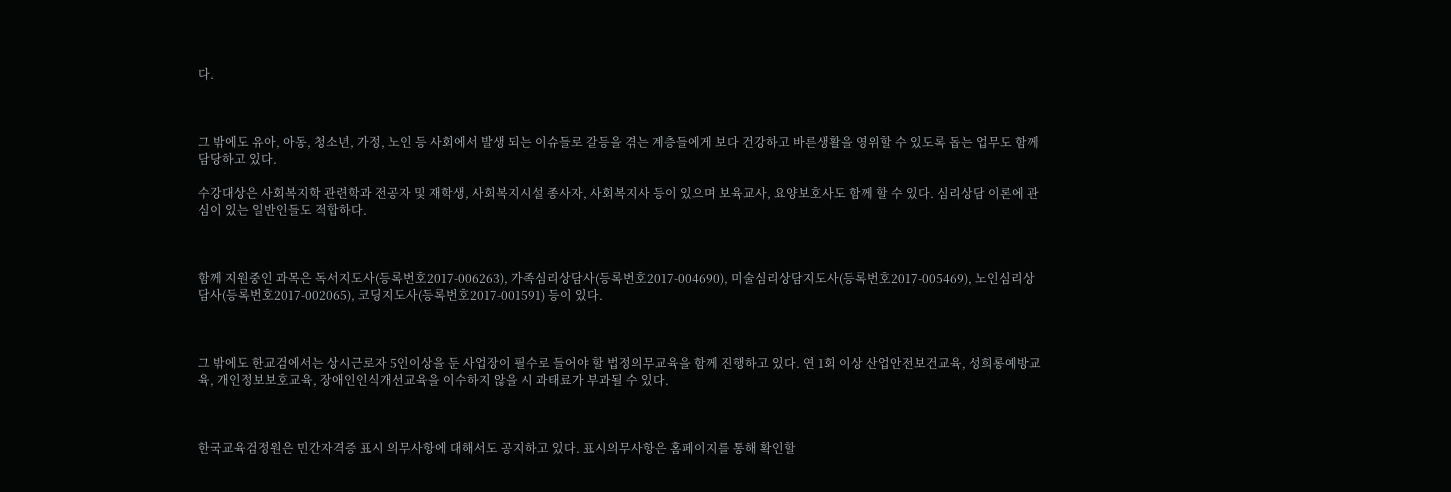다.



그 밖에도 유아, 아동, 청소년, 가정, 노인 등 사회에서 발생 되는 이슈들로 갈등을 겪는 계층들에게 보다 건강하고 바른생활을 영위할 수 있도록 돕는 업무도 함께 담당하고 있다.

수강대상은 사회복지학 관련학과 전공자 및 재학생, 사회복지시설 종사자, 사회복지사 등이 있으며 보육교사, 요양보호사도 함께 할 수 있다. 심리상담 이론에 관심이 있는 일반인들도 적합하다.



함께 지원중인 과목은 독서지도사(등록번호2017-006263), 가족심리상담사(등록번호2017-004690), 미술심리상담지도사(등록번호2017-005469), 노인심리상담사(등록번호2017-002065), 코딩지도사(등록번호2017-001591) 등이 있다.



그 밖에도 한교검에서는 상시근로자 5인이상을 둔 사업장이 필수로 들어야 할 법정의무교육을 함께 진행하고 있다. 연 1회 이상 산업안전보건교육, 성희롱예방교육, 개인정보보호교육, 장애인인식개선교육을 이수하지 않을 시 과태료가 부과될 수 있다.



한국교육검정원은 민간자격증 표시 의무사항에 대해서도 공지하고 있다. 표시의무사항은 홈페이지를 통해 확인할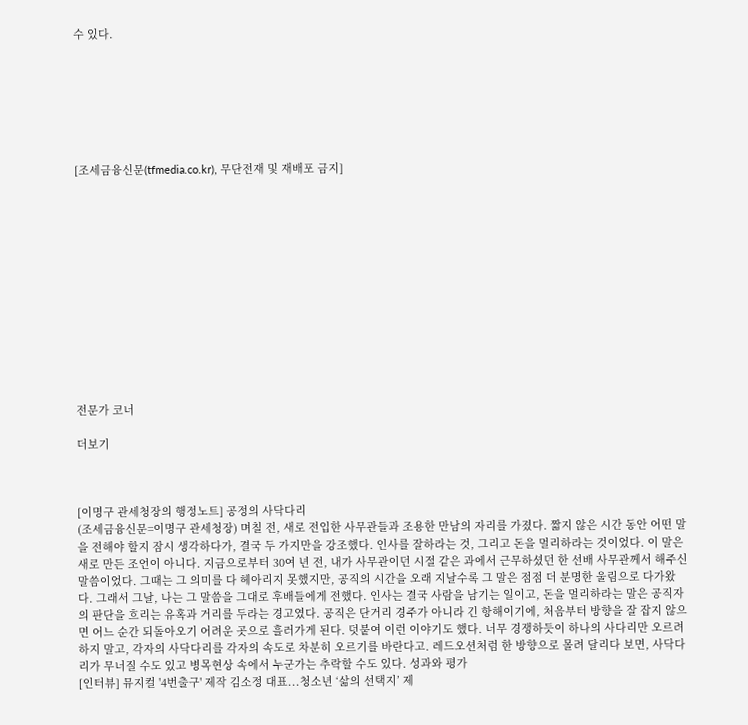수 있다.







[조세금융신문(tfmedia.co.kr), 무단전재 및 재배포 금지]













전문가 코너

더보기



[이명구 관세청장의 행정노트] 공정의 사닥다리
(조세금융신문=이명구 관세청장) 며칠 전, 새로 전입한 사무관들과 조용한 만남의 자리를 가졌다. 짧지 않은 시간 동안 어떤 말을 전해야 할지 잠시 생각하다가, 결국 두 가지만을 강조했다. 인사를 잘하라는 것, 그리고 돈을 멀리하라는 것이었다. 이 말은 새로 만든 조언이 아니다. 지금으로부터 30여 년 전, 내가 사무관이던 시절 같은 과에서 근무하셨던 한 선배 사무관께서 해주신 말씀이었다. 그때는 그 의미를 다 헤아리지 못했지만, 공직의 시간을 오래 지날수록 그 말은 점점 더 분명한 울림으로 다가왔다. 그래서 그날, 나는 그 말씀을 그대로 후배들에게 전했다. 인사는 결국 사람을 남기는 일이고, 돈을 멀리하라는 말은 공직자의 판단을 흐리는 유혹과 거리를 두라는 경고였다. 공직은 단거리 경주가 아니라 긴 항해이기에, 처음부터 방향을 잘 잡지 않으면 어느 순간 되돌아오기 어려운 곳으로 흘러가게 된다. 덧붙여 이런 이야기도 했다. 너무 경쟁하듯이 하나의 사다리만 오르려 하지 말고, 각자의 사닥다리를 각자의 속도로 차분히 오르기를 바란다고. 레드오션처럼 한 방향으로 몰려 달리다 보면, 사닥다리가 무너질 수도 있고 병목현상 속에서 누군가는 추락할 수도 있다. 성과와 평가
[인터뷰] 뮤지컬 '4번출구' 제작 김소정 대표...청소년 ‘삶의 선택지’ 제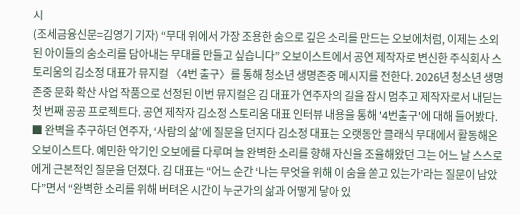시
(조세금융신문=김영기 기자) “무대 위에서 가장 조용한 숨으로 깊은 소리를 만드는 오보에처럼, 이제는 소외된 아이들의 숨소리를 담아내는 무대를 만들고 싶습니다” 오보이스트에서 공연 제작자로 변신한 주식회사 스토리움의 김소정 대표가 뮤지컬 〈4번 출구〉를 통해 청소년 생명존중 메시지를 전한다. 2026년 청소년 생명존중 문화 확산 사업 작품으로 선정된 이번 뮤지컬은 김 대표가 연주자의 길을 잠시 멈추고 제작자로서 내딛는 첫 번째 공공 프로젝트다. 공연 제작자 김소정 스토리움 대표 인터뷰 내용을 통해 '4번출구'에 대해 들어봤다. ■ 완벽을 추구하던 연주자, ‘사람의 삶’에 질문을 던지다 김소정 대표는 오랫동안 클래식 무대에서 활동해온 오보이스트다. 예민한 악기인 오보에를 다루며 늘 완벽한 소리를 향해 자신을 조율해왔던 그는 어느 날 스스로에게 근본적인 질문을 던졌다. 김 대표는 “어느 순간 ‘나는 무엇을 위해 이 숨을 쏟고 있는가’라는 질문이 남았다”면서 “완벽한 소리를 위해 버텨온 시간이 누군가의 삶과 어떻게 닿아 있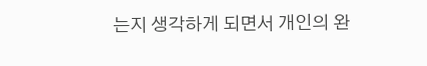는지 생각하게 되면서 개인의 완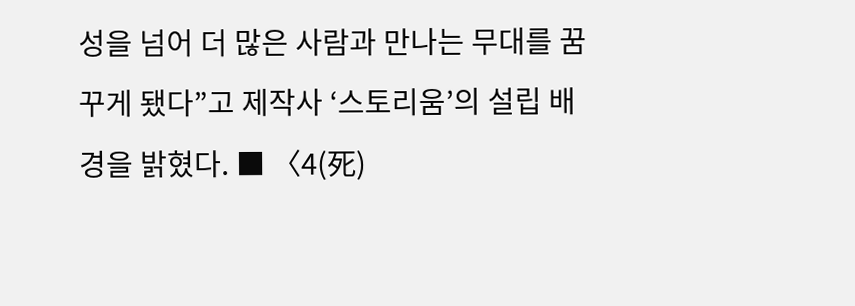성을 넘어 더 많은 사람과 만나는 무대를 꿈꾸게 됐다”고 제작사 ‘스토리움’의 설립 배경을 밝혔다. ■ 〈4(死)